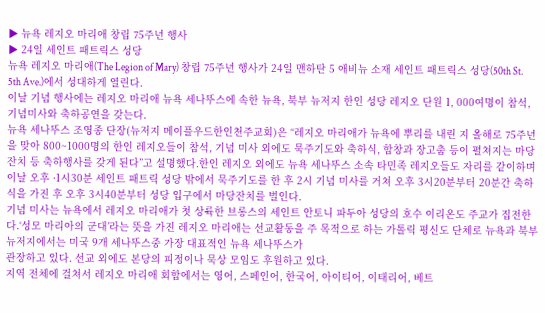▶ 뉴욕 레지오 마리애 창립 75주년 행사
▶ 24일 세인트 패트릭스 성당
뉴욕 레지오 마리애(The Legion of Mary) 창립 75주년 행사가 24일 맨하탄 5 애비뉴 소재 세인트 패트릭스 성당(50th St. 5th Ave.)에서 성대하게 열린다.
이날 기념 행사에는 레지오 마리애 뉴욕 세나뚜스에 속한 뉴욕, 북부 뉴저지 한인 성당 레지오 단원 1, 000여명이 참석, 기념미사와 축하공연을 갖는다.
뉴욕 세나뚜스 조영종 단장(뉴저지 메이플우드한인천주교회)은 “레지오 마리애가 뉴욕에 뿌리를 내린 지 올해로 75주년을 맞아 800~1000명의 한인 레지오들이 참석, 기념 미사 외에도 묵주기도와 축하식, 합창과 장고춤 등이 펼쳐지는 마당잔치 등 축하행사를 갖게 된다”고 설명했다.한인 레지오 외에도 뉴욕 세나뚜스 소속 타민족 레지오들도 자리를 같이하며 이날 오후 ·1시30분 세인트 패트릭 성당 밖에서 묵주기도를 한 후 2시 기념 미사를 거쳐 오후 3시20분부터 20분간 축하식을 가진 후 오후 3시40분부터 성당 입구에서 마당잔치를 벌인다.
기념 미사는 뉴욕에서 레지오 마리애가 첫 상륙한 브롱스의 세인트 안토니 파두아 성당의 호수 이리온도 주교가 집전한다.‘성모 마리아의 군대’라는 뜻을 가진 레지오 마리애는 선교활동을 주 목적으로 하는 가톨릭 평신도 단체로 뉴욕과 북부 뉴저지에서는 미국 9개 세나뚜스중 가장 대표적인 뉴욕 세나뚜스가
관장하고 있다. 선교 외에도 본당의 피정이나 묵상 모임도 후원하고 있다.
지역 전체에 걸쳐서 레지오 마리애 회합에서는 영어, 스페인어, 한국어, 아이티어, 이태리어, 베트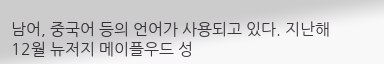남어, 중국어 등의 언어가 사용되고 있다. 지난해 12월 뉴저지 메이플우드 성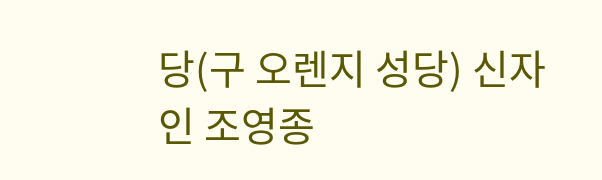당(구 오렌지 성당) 신자인 조영종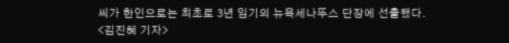씨가 한인으로는 최초로 3년 임기의 뉴욕세나뚜스 단장에 선출됐다.
<김진혜 기자>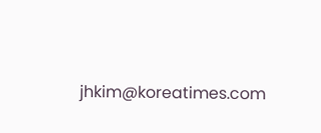jhkim@koreatimes.com